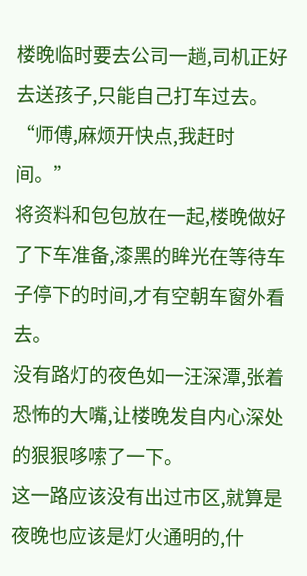楼晚临时要去公司一趟,司机正好去送孩子,只能自己打车过去。
“师傅,麻烦开快点,我赶时间。”
将资料和包包放在一起,楼晚做好了下车准备,漆黑的眸光在等待车子停下的时间,才有空朝车窗外看去。
没有路灯的夜色如一汪深潭,张着恐怖的大嘴,让楼晚发自内心深处的狠狠哆嗦了一下。
这一路应该没有出过市区,就算是夜晚也应该是灯火通明的,什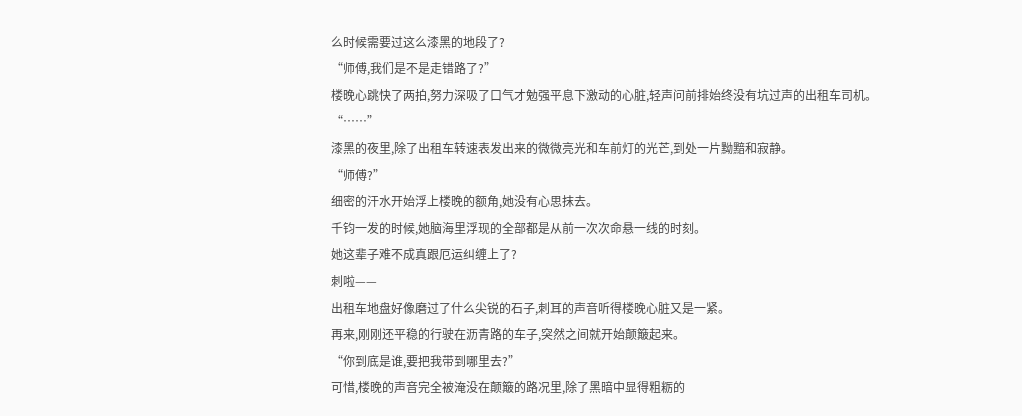么时候需要过这么漆黑的地段了?
“师傅,我们是不是走错路了?”
楼晚心跳快了两拍,努力深吸了口气才勉强平息下激动的心脏,轻声问前排始终没有坑过声的出租车司机。
“……”
漆黑的夜里,除了出租车转速表发出来的微微亮光和车前灯的光芒,到处一片黝黯和寂静。
“师傅?”
细密的汗水开始浮上楼晚的额角,她没有心思抹去。
千钧一发的时候,她脑海里浮现的全部都是从前一次次命悬一线的时刻。
她这辈子难不成真跟厄运纠缠上了?
刺啦——
出租车地盘好像磨过了什么尖锐的石子,刺耳的声音听得楼晚心脏又是一紧。
再来,刚刚还平稳的行驶在沥青路的车子,突然之间就开始颠簸起来。
“你到底是谁,要把我带到哪里去?”
可惜,楼晚的声音完全被淹没在颠簸的路况里,除了黑暗中显得粗粝的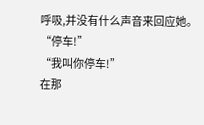呼吸,并没有什么声音来回应她。
“停车!”
“我叫你停车!”
在那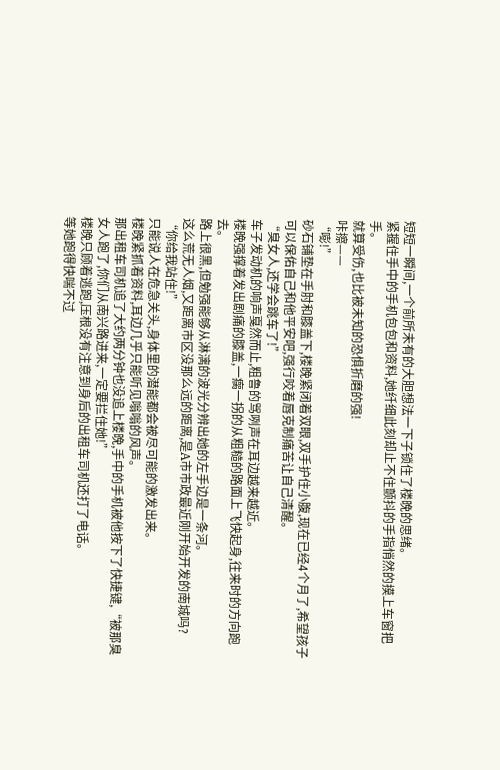短短一瞬间,一个前所未有的大胆想法一下子锁住了楼晚的思绪。
紧握住手中的手机包包和资料,她纤细此刻却止不住颤抖的手指悄然的摸上车窗把手。
就算受伤,也比被未知的恐惧折磨的强!
咔擦——
“嘭!”
砂石铺垫在手肘和膝盖下,楼晚紧闭着双眼,双手护住小腹,现在已经4个月了,希望孩子可以保佑自己和他平安吧,强行咬着唇克制痛苦让自己清醒。
“臭女人,还学会跳车了!”
车子发动机的响声戛然而止,粗鲁的骂咧声在耳边越来越近。
楼晚强撑着发出剧痛的膝盖,一瘸一拐的从粗糙的路面上飞快起身,往来时的方向跑去。
路上很黑,但勉强能够从淋漓的波光分辨出她的左手边是一条河。
这么荒无人烟,又距离市区没那么远的距离,是A市市政最近刚开始开发的南城吗?
“你给我站住!”
只能说人在危急关头,身体里的潜能都会被尽可能的激发出来。
楼晚紧抓着资料,耳边几乎只能听见嗡嗡的风声。
那出租车司机追了大约两分钟也没追上楼晚,手中的手机被他按下了快捷键,“被那臭女人跑了,你们从南兴路进来,一定要拦住她!”
楼晚只顾着逃跑,压根没有注意到身后的出租车司机还打了电话。
等她跑得快喘不过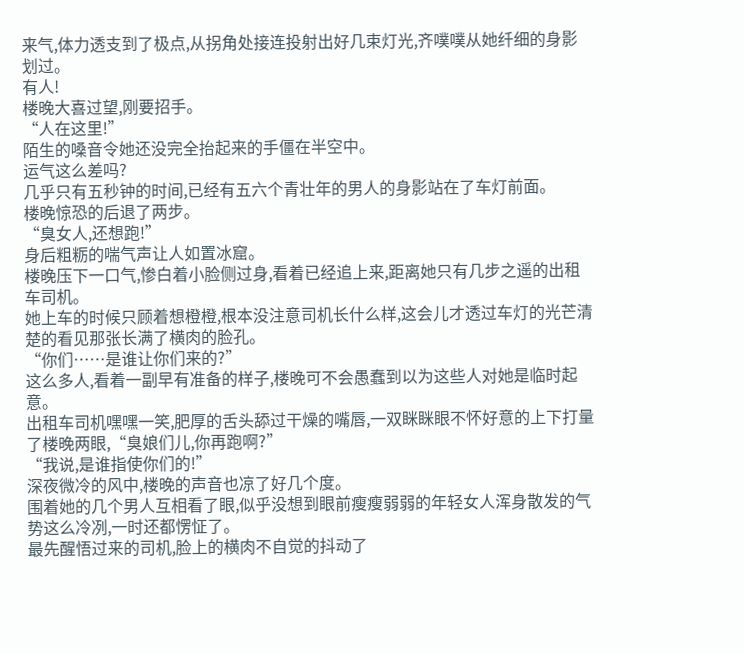来气,体力透支到了极点,从拐角处接连投射出好几束灯光,齐噗噗从她纤细的身影划过。
有人!
楼晚大喜过望,刚要招手。
“人在这里!”
陌生的嗓音令她还没完全抬起来的手僵在半空中。
运气这么差吗?
几乎只有五秒钟的时间,已经有五六个青壮年的男人的身影站在了车灯前面。
楼晚惊恐的后退了两步。
“臭女人,还想跑!”
身后粗粝的喘气声让人如置冰窟。
楼晚压下一口气,惨白着小脸侧过身,看着已经追上来,距离她只有几步之遥的出租车司机。
她上车的时候只顾着想橙橙,根本没注意司机长什么样,这会儿才透过车灯的光芒清楚的看见那张长满了横肉的脸孔。
“你们……是谁让你们来的?”
这么多人,看着一副早有准备的样子,楼晚可不会愚蠢到以为这些人对她是临时起意。
出租车司机嘿嘿一笑,肥厚的舌头舔过干燥的嘴唇,一双眯眯眼不怀好意的上下打量了楼晚两眼,“臭娘们儿,你再跑啊?”
“我说,是谁指使你们的!”
深夜微冷的风中,楼晚的声音也凉了好几个度。
围着她的几个男人互相看了眼,似乎没想到眼前瘦瘦弱弱的年轻女人浑身散发的气势这么冷冽,一时还都愣怔了。
最先醒悟过来的司机,脸上的横肉不自觉的抖动了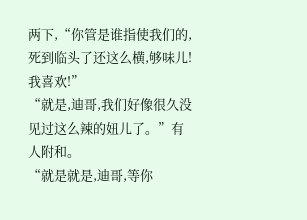两下,“你管是谁指使我们的,死到临头了还这么横,够味儿!我喜欢!”
“就是,迪哥,我们好像很久没见过这么辣的妞儿了。”有人附和。
“就是就是,迪哥,等你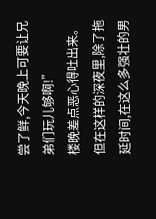尝了鲜,今天晚上可要让兄弟们玩儿够啊!”
楼晚差点恶心得吐出来。
但在这样的深夜里,除了拖延时间,在这么多强壮的男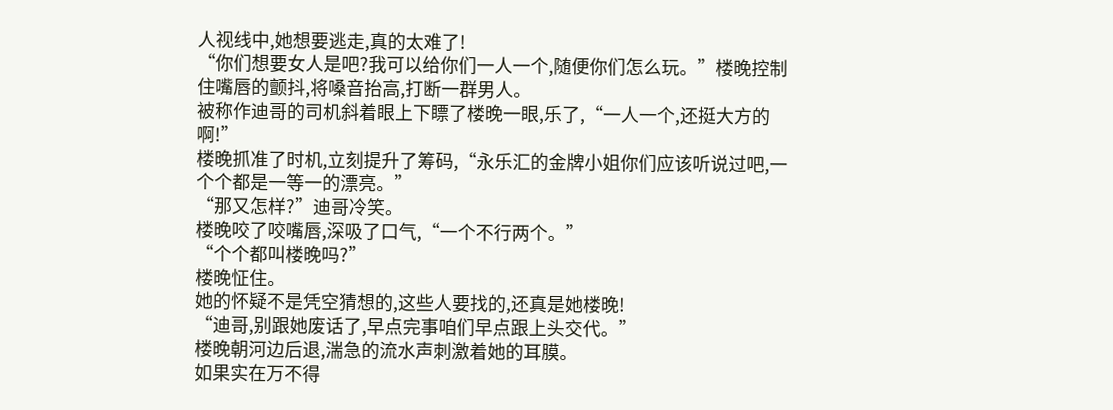人视线中,她想要逃走,真的太难了!
“你们想要女人是吧?我可以给你们一人一个,随便你们怎么玩。”楼晚控制住嘴唇的颤抖,将嗓音抬高,打断一群男人。
被称作迪哥的司机斜着眼上下瞟了楼晚一眼,乐了,“一人一个,还挺大方的啊!”
楼晚抓准了时机,立刻提升了筹码,“永乐汇的金牌小姐你们应该听说过吧,一个个都是一等一的漂亮。”
“那又怎样?”迪哥冷笑。
楼晚咬了咬嘴唇,深吸了口气,“一个不行两个。”
“个个都叫楼晚吗?”
楼晚怔住。
她的怀疑不是凭空猜想的,这些人要找的,还真是她楼晚!
“迪哥,别跟她废话了,早点完事咱们早点跟上头交代。”
楼晚朝河边后退,湍急的流水声刺激着她的耳膜。
如果实在万不得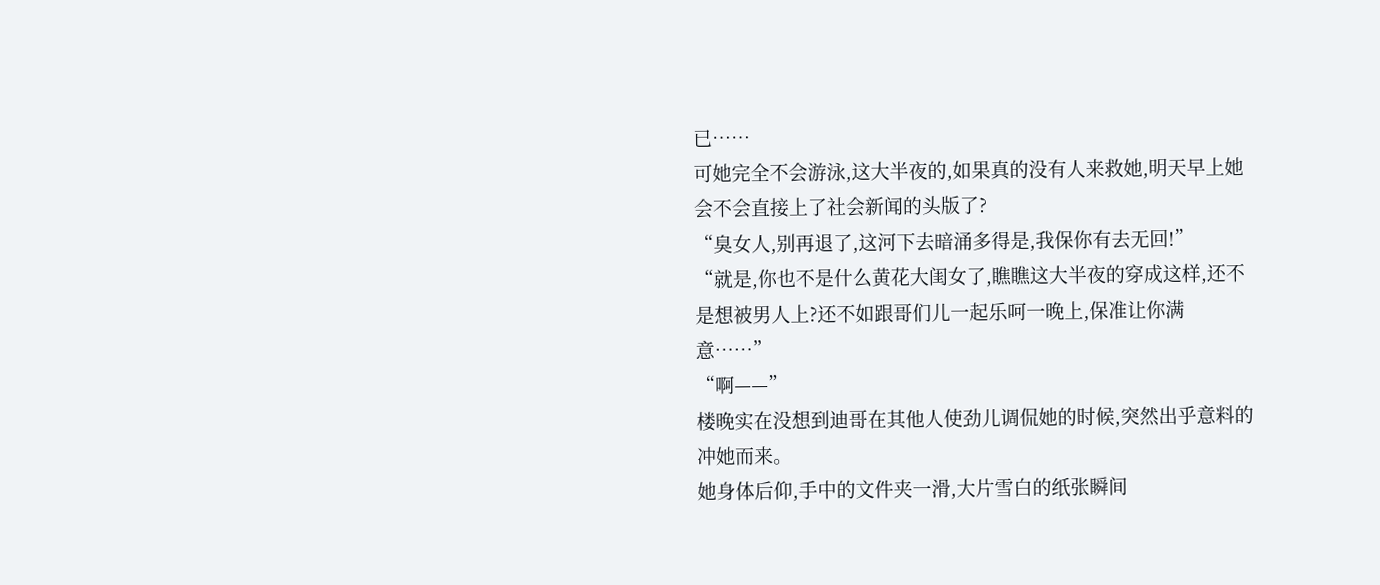已……
可她完全不会游泳,这大半夜的,如果真的没有人来救她,明天早上她会不会直接上了社会新闻的头版了?
“臭女人,别再退了,这河下去暗涌多得是,我保你有去无回!”
“就是,你也不是什么黄花大闺女了,瞧瞧这大半夜的穿成这样,还不是想被男人上?还不如跟哥们儿一起乐呵一晚上,保准让你满意……”
“啊——”
楼晚实在没想到迪哥在其他人使劲儿调侃她的时候,突然出乎意料的冲她而来。
她身体后仰,手中的文件夹一滑,大片雪白的纸张瞬间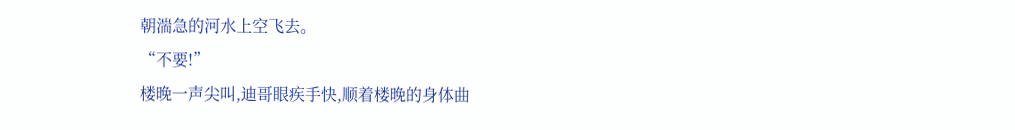朝湍急的河水上空飞去。
“不要!”
楼晚一声尖叫,迪哥眼疾手快,顺着楼晚的身体曲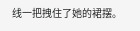线一把拽住了她的裙摆。